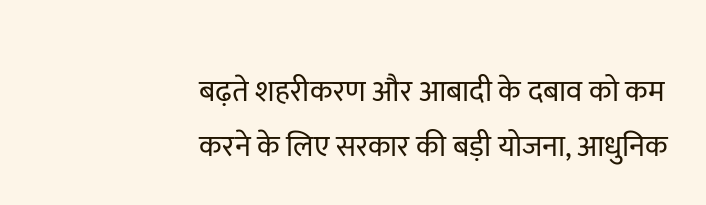बढ़ते शहरीकरण और आबादी के दबाव को कम करने के लिए सरकार की बड़ी योजना, आधुनिक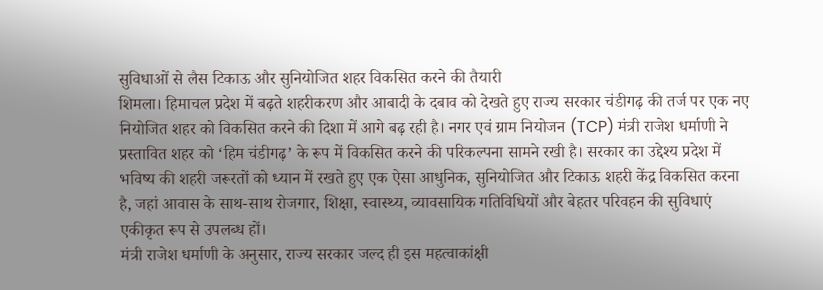सुविधाओं से लैस टिकाऊ और सुनियोजित शहर विकसित करने की तैयारी
शिमला। हिमाचल प्रदेश में बढ़ते शहरीकरण और आबादी के दबाव को देखते हुए राज्य सरकार चंडीगढ़ की तर्ज पर एक नए नियोजित शहर को विकसित करने की दिशा में आगे बढ़ रही है। नगर एवं ग्राम नियोजन (TCP) मंत्री राजेश धर्माणी ने प्रस्तावित शहर को ‘हिम चंडीगढ़’ के रूप में विकसित करने की परिकल्पना सामने रखी है। सरकार का उद्देश्य प्रदेश में भविष्य की शहरी जरूरतों को ध्यान में रखते हुए एक ऐसा आधुनिक, सुनियोजित और टिकाऊ शहरी केंद्र विकसित करना है, जहां आवास के साथ-साथ रोजगार, शिक्षा, स्वास्थ्य, व्यावसायिक गतिविधियों और बेहतर परिवहन की सुविधाएं एकीकृत रूप से उपलब्ध हों।
मंत्री राजेश धर्माणी के अनुसार, राज्य सरकार जल्द ही इस महत्वाकांक्षी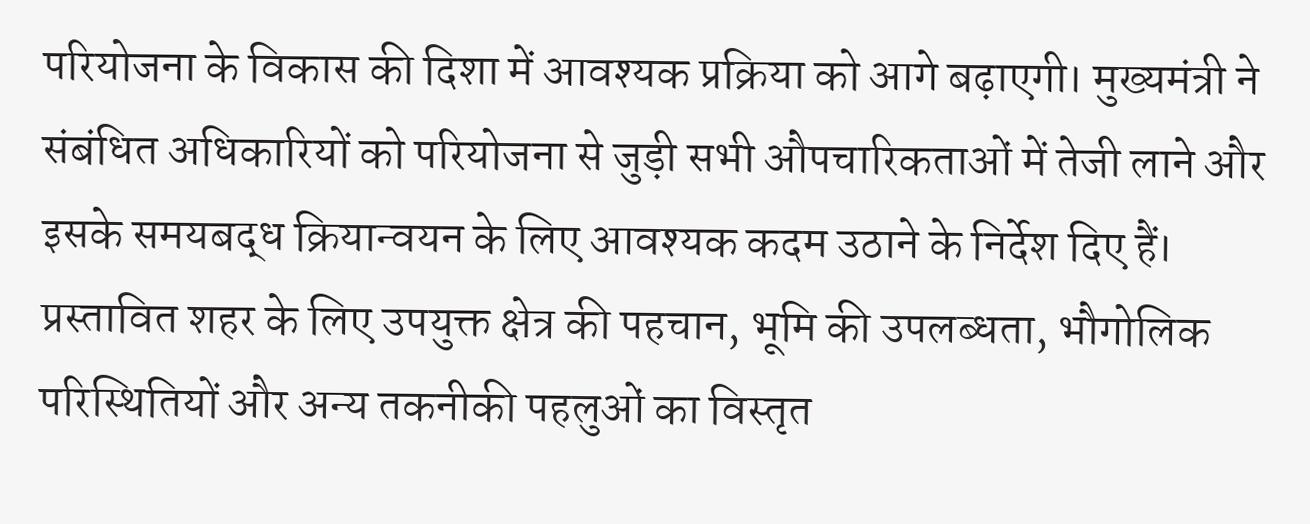परियोजना के विकास की दिशा में आवश्यक प्रक्रिया को आगे बढ़ाएगी। मुख्यमंत्री ने संबंधित अधिकारियों को परियोजना से जुड़ी सभी औपचारिकताओं में तेजी लाने और इसके समयबद्ध क्रियान्वयन के लिए आवश्यक कदम उठाने के निर्देश दिए हैं। प्रस्तावित शहर के लिए उपयुक्त क्षेत्र की पहचान, भूमि की उपलब्धता, भौगोलिक परिस्थितियों और अन्य तकनीकी पहलुओं का विस्तृत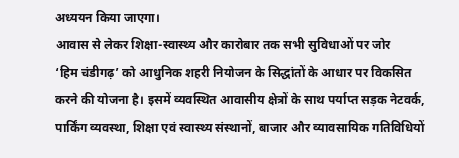अध्ययन किया जाएगा।
आवास से लेकर शिक्षा-स्वास्थ्य और कारोबार तक सभी सुविधाओं पर जोर
‘हिम चंडीगढ़’ को आधुनिक शहरी नियोजन के सिद्धांतों के आधार पर विकसित करने की योजना है। इसमें व्यवस्थित आवासीय क्षेत्रों के साथ पर्याप्त सड़क नेटवर्क, पार्किंग व्यवस्था, शिक्षा एवं स्वास्थ्य संस्थानों, बाजार और व्यावसायिक गतिविधियों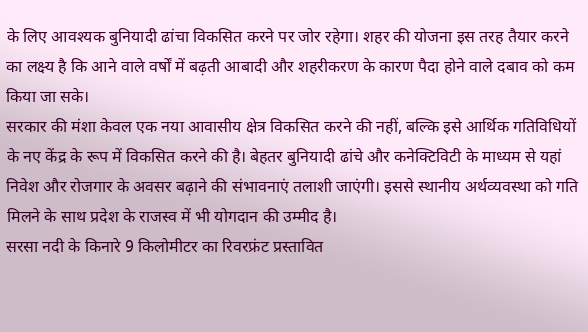के लिए आवश्यक बुनियादी ढांचा विकसित करने पर जोर रहेगा। शहर की योजना इस तरह तैयार करने का लक्ष्य है कि आने वाले वर्षों में बढ़ती आबादी और शहरीकरण के कारण पैदा होने वाले दबाव को कम किया जा सके।
सरकार की मंशा केवल एक नया आवासीय क्षेत्र विकसित करने की नहीं, बल्कि इसे आर्थिक गतिविधियों के नए केंद्र के रूप में विकसित करने की है। बेहतर बुनियादी ढांचे और कनेक्टिविटी के माध्यम से यहां निवेश और रोजगार के अवसर बढ़ाने की संभावनाएं तलाशी जाएंगी। इससे स्थानीय अर्थव्यवस्था को गति मिलने के साथ प्रदेश के राजस्व में भी योगदान की उम्मीद है।
सरसा नदी के किनारे 9 किलोमीटर का रिवरफ्रंट प्रस्तावित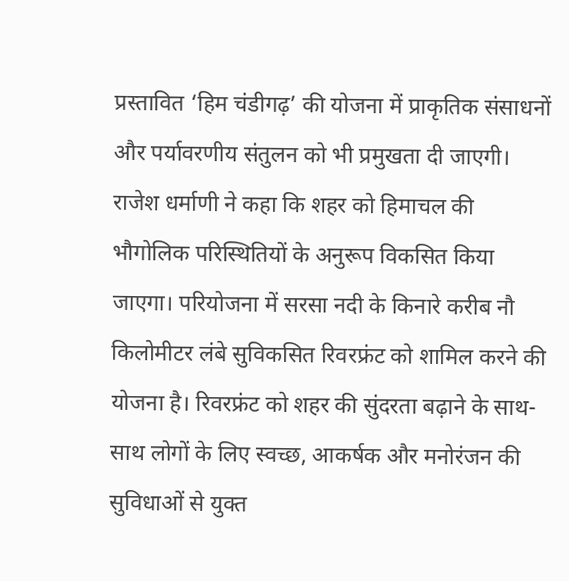प्रस्तावित ‘हिम चंडीगढ़’ की योजना में प्राकृतिक संसाधनों और पर्यावरणीय संतुलन को भी प्रमुखता दी जाएगी। राजेश धर्माणी ने कहा कि शहर को हिमाचल की भौगोलिक परिस्थितियों के अनुरूप विकसित किया जाएगा। परियोजना में सरसा नदी के किनारे करीब नौ किलोमीटर लंबे सुविकसित रिवरफ्रंट को शामिल करने की योजना है। रिवरफ्रंट को शहर की सुंदरता बढ़ाने के साथ-साथ लोगों के लिए स्वच्छ, आकर्षक और मनोरंजन की सुविधाओं से युक्त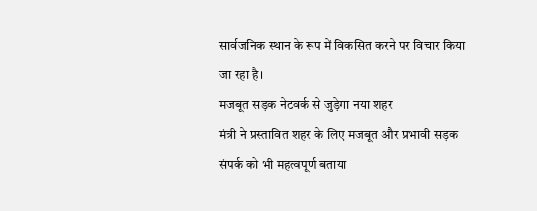सार्वजनिक स्थान के रूप में विकसित करने पर विचार किया जा रहा है।
मजबूत सड़क नेटवर्क से जुड़ेगा नया शहर
मंत्री ने प्रस्तावित शहर के लिए मजबूत और प्रभावी सड़क संपर्क को भी महत्वपूर्ण बताया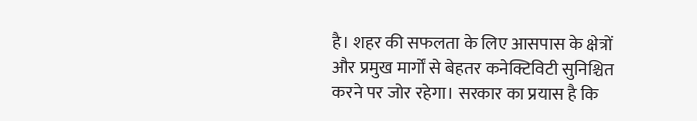है। शहर की सफलता के लिए आसपास के क्षेत्रों और प्रमुख मार्गों से बेहतर कनेक्टिविटी सुनिश्चित करने पर जोर रहेगा। सरकार का प्रयास है कि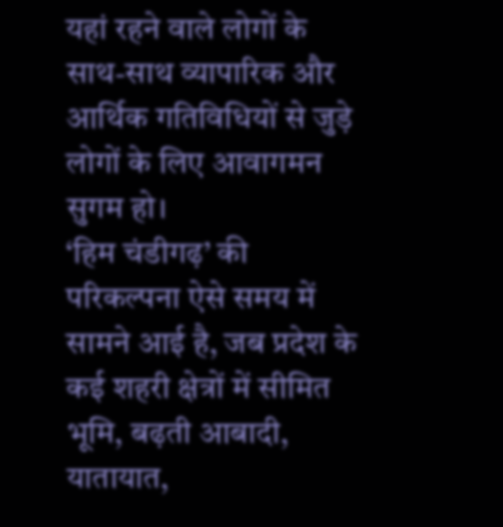यहां रहने वाले लोगों के साथ-साथ व्यापारिक और आर्थिक गतिविधियों से जुड़े लोगों के लिए आवागमन सुगम हो।
‘हिम चंडीगढ़’ की परिकल्पना ऐसे समय में सामने आई है, जब प्रदेश के कई शहरी क्षेत्रों में सीमित भूमि, बढ़ती आबादी, यातायात,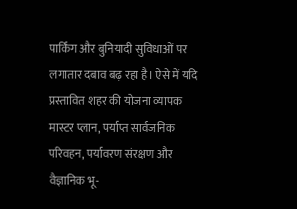पार्किंग और बुनियादी सुविधाओं पर लगातार दबाव बढ़ रहा है। ऐसे में यदि प्रस्तावित शहर की योजना व्यापक मास्टर प्लान, पर्याप्त सार्वजनिक परिवहन, पर्यावरण संरक्षण और वैज्ञानिक भू-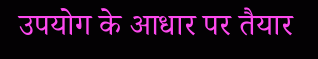उपयोग के आधार पर तैयार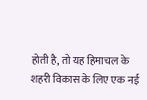होती है, तो यह हिमाचल के शहरी विकास के लिए एक नई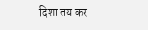दिशा तय कर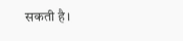सकती है।